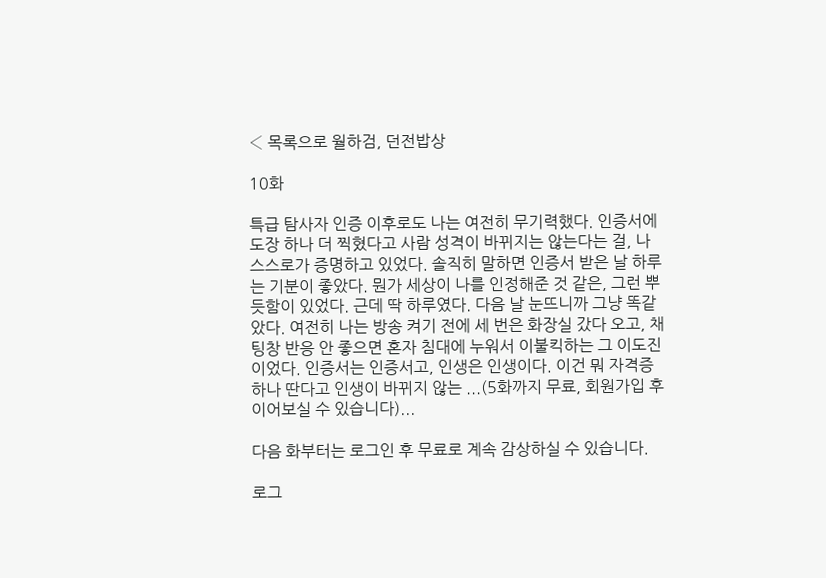‹ 목록으로 월하검, 던전밥상

10화

특급 탐사자 인증 이후로도 나는 여전히 무기력했다. 인증서에 도장 하나 더 찍혔다고 사람 성격이 바뀌지는 않는다는 걸, 나 스스로가 증명하고 있었다. 솔직히 말하면 인증서 받은 날 하루는 기분이 좋았다. 뭔가 세상이 나를 인정해준 것 같은, 그런 뿌듯함이 있었다. 근데 딱 하루였다. 다음 날 눈뜨니까 그냥 똑같았다. 여전히 나는 방송 켜기 전에 세 번은 화장실 갔다 오고, 채팅창 반응 안 좋으면 혼자 침대에 누워서 이불킥하는 그 이도진이었다. 인증서는 인증서고, 인생은 인생이다. 이건 뭐 자격증 하나 딴다고 인생이 바뀌지 않는 ...(5화까지 무료, 회원가입 후 이어보실 수 있습니다)...

다음 화부터는 로그인 후 무료로 계속 감상하실 수 있습니다.

로그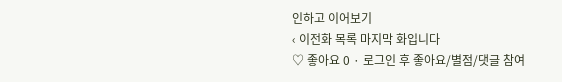인하고 이어보기
‹ 이전화 목록 마지막 화입니다
♡ 좋아요 0 · 로그인 후 좋아요/별점/댓글 참여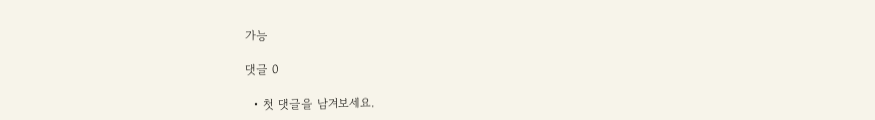가능

댓글 0

  • 첫 댓글을 남겨보세요.